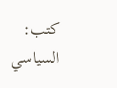كتب: السياسي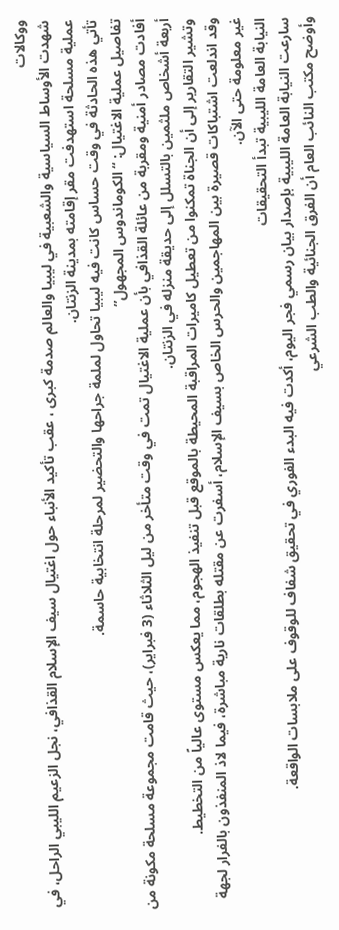ووكالات
شهدت الأوساط السياسية والشعبية في ليبيا والعالم صدمة كبرى ، عقب تأكيد الأنباء حول اغتيال سيف الإسلام القذافي، نجل الزعيم الليبي الراحل، في عملية مسلحة استهدفت مقر إقامته بمدينة الزنتان.
تأتي هذه الحادثة في وقت حساس كانت فيه ليبيا تحاول لملمة جراحها والتحضير لمرحلة انتخابية حاسمة.
تفاصيل عملية الاغتيال: “الكوماندوس المجهول”
أفادت مصادر أمنية ومقربة من عائلة القذافي بأن عملية الاغتيال تمت في وقت متأخر من ليل الثلاثاء (3 فبراير)، حيث قامت مجموعة مسلحة مكونة من أربعة أشخاص ملثمين بالتسلل إلى حديقة منزله في الزنتان.
وتشير التقارير إلى أن الجناة تمكنوا من تعطيل كاميرات المراقبة المحيطة بالموقع قبل تنفيذ الهجوم، مما يعكس مستوى عالياً من التخطيط.
وقد اندلعت اشتباكات قصيرة بين المهاجمين والحرس الخاص بسيف الإسلام، أسفرت عن مقتله بطلقات نارية مباشرة، فيما لاذ المنفذون بالفرار لجهة غير معلومة حتى الآن.
النيابة العامة الليبية تبدأ التحقيقات
سارعت النيابة العامة الليبية بإصدار بيان رسمي فجر اليوم، أكدت فيه البدء الفوري في تحقيق شفاف للوقوف على ملابسات الواقعة.
وأوضح مكتب النائب العام أن الفرق الجنائية والطب الشرعي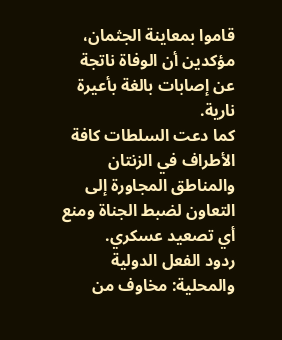قاموا بمعاينة الجثمان، مؤكدين أن الوفاة ناتجة عن إصابات بالغة بأعيرة نارية.
كما دعت السلطات كافة الأطراف في الزنتان والمناطق المجاورة إلى التعاون لضبط الجناة ومنع أي تصعيد عسكري.
ردود الفعل الدولية والمحلية: مخاوف من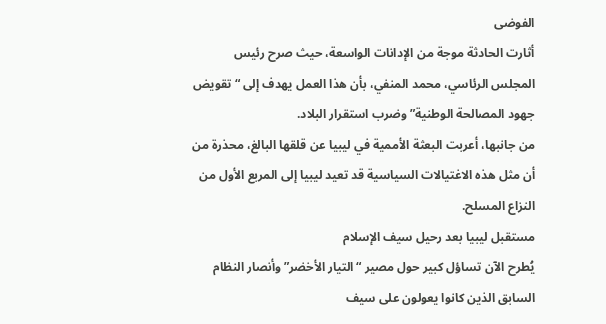الفوضى
أثارت الحادثة موجة من الإدانات الواسعة، حيث صرح رئيس المجلس الرئاسي، محمد المنفي، بأن هذا العمل يهدف إلى “تقويض جهود المصالحة الوطنية” وضرب استقرار البلاد.
من جانبها، أعربت البعثة الأممية في ليبيا عن قلقها البالغ، محذرة من أن مثل هذه الاغتيالات السياسية قد تعيد ليبيا إلى المربع الأول من النزاع المسلح.
مستقبل ليبيا بعد رحيل سيف الإسلام
يُطرح الآن تساؤل كبير حول مصير “التيار الأخضر” وأنصار النظام السابق الذين كانوا يعولون على سيف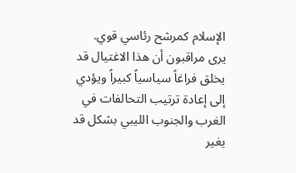الإسلام كمرشح رئاسي قوي.
يرى مراقبون أن هذا الاغتيال قد يخلق فراغاً سياسياً كبيراً ويؤدي إلى إعادة ترتيب التحالفات في الغرب والجنوب الليبي بشكل قد يغير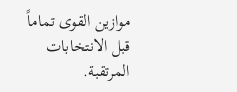موازين القوى تماماً قبل الانتخابات المرتقبة.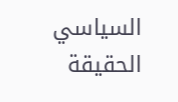السياسي الحقيقة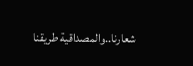شعارنا..والمصداقية طريقنا